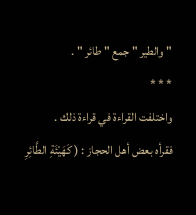" والطير " جمع " طائر " .
* * *
واختلفت القراءة في قراءة ذلك .
فقرأه بعض أهل الحجاز : ( كَهَيْئَةِ الطَّائِرِ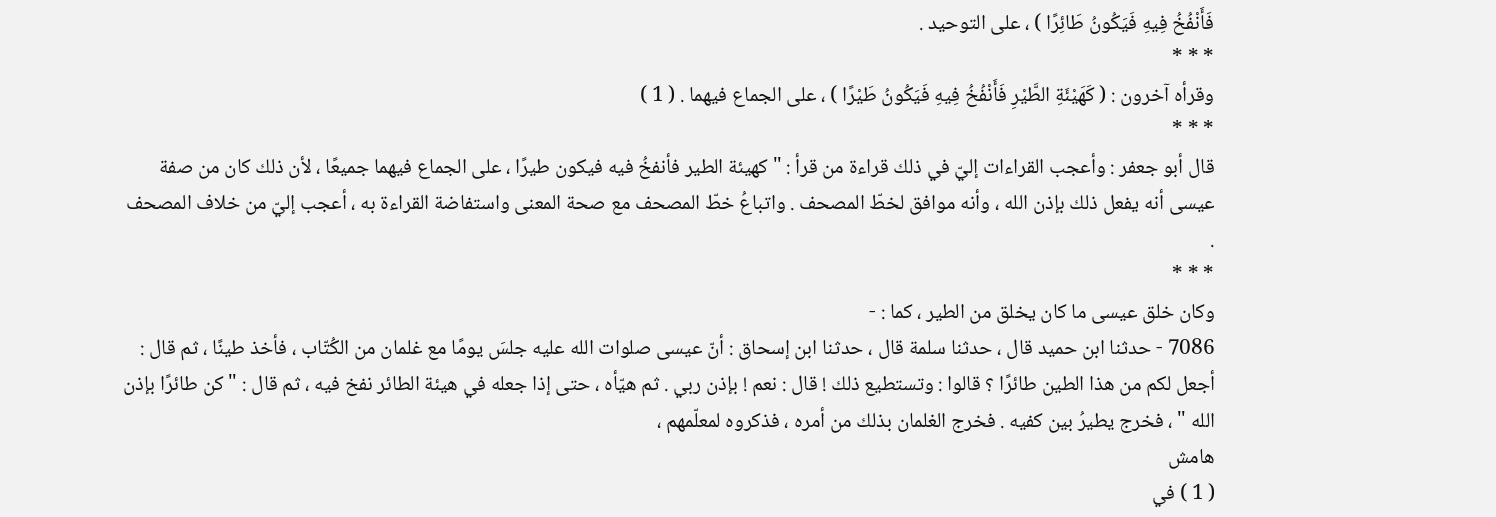فَأَنْفُخُ فِيهِ فَيَكُونُ طَائِرًا ) ، على التوحيد .
* * *
وقرأه آخرون : ( كَهَيْئَةِ الطَّيْرِ فَأَنْفُخُ فِيهِ فَيَكُونُ طَيْرًا ) ، على الجماع فيهما . ( 1 )
* * *
قال أبو جعفر : وأعجب القراءات إليّ في ذلك قراءة من قرأ : " كهيئة الطير فأنفخُ فيه فيكون طيرًا ، على الجماع فيهما جميعًا ، لأن ذلك كان من صفة عيسى أنه يفعل ذلك بإذن الله ، وأنه موافق لخطّ المصحف . واتباعُ خطّ المصحف مع صحة المعنى واستفاضة القراءة به ، أعجب إليّ من خلاف المصحف .
* * *
وكان خلق عيسى ما كان يخلق من الطير ، كما : -
7086 - حدثنا ابن حميد قال ، حدثنا سلمة قال ، حدثنا ابن إسحاق : أنّ عيسى صلوات الله عليه جلسَ يومًا مع غلمان من الكُتّاب ، فأخذ طينًا ، ثم قال : أجعل لكم من هذا الطين طائرًا ؟ قالوا : وتستطيع ذلك ! قال : نعم ! بإذن ربي . ثم هيّأه ، حتى إذا جعله في هيئة الطائر نفخ فيه ، ثم قال : " كن طائرًا بإذن الله " ، فخرج يطيرُ بين كفيه . فخرج الغلمان بذلك من أمره ، فذكروه لمعلّمهم ،
هامش
( 1 ) في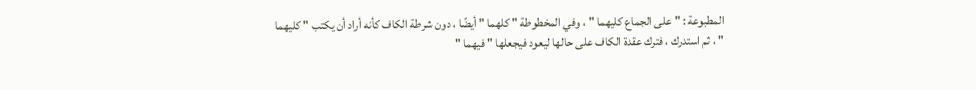المطبوعة : " على الجماع كليهما " ، وفي المخطوطة " كلهما " أيضًا ، دون شرطة الكاف كأنه أراد أن يكتب " كليهما " ، ثم استدرك ، فترك عقدة الكاف على حالها ليعود فيجعلها " فيهما "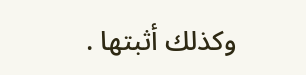وكذلك أثبتها .